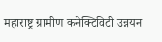महाराष्ट्र ग्रामीण कनेक्टिविटी उन्नयन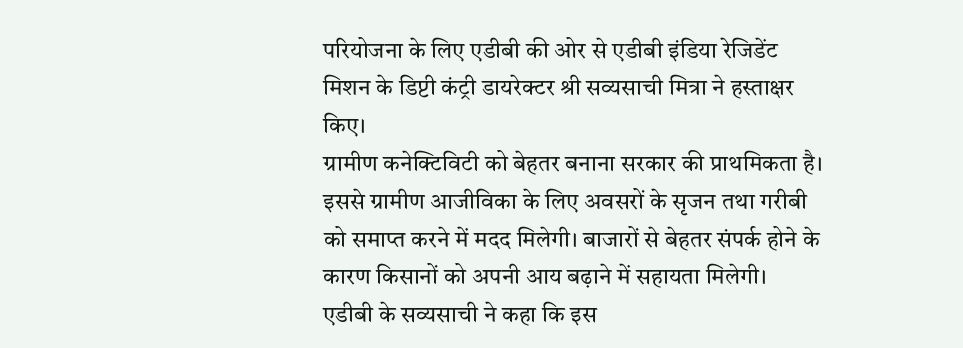परियोजना के लिए एडीबी की ओर से एडीबी इंडिया रेजिडेंट मिशन के डिप्टी कंट्री डायरेक्टर श्री सव्यसाची मित्रा ने हस्ताक्षर किए।
ग्रामीण कनेक्टिविटी को बेहतर बनाना सरकार की प्राथमिकता है। इससे ग्रामीण आजीविका के लिए अवसरों के सृजन तथा गरीबी को समाप्त करने में मदद मिलेगी। बाजारों से बेहतर संपर्क होने के कारण किसानों को अपनी आय बढ़ाने में सहायता मिलेगी।
एडीबी के सव्यसाची ने कहा कि इस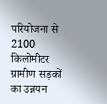परियोजना से 2100 किलोमीटर ग्रामीण सड़कों का उन्नयन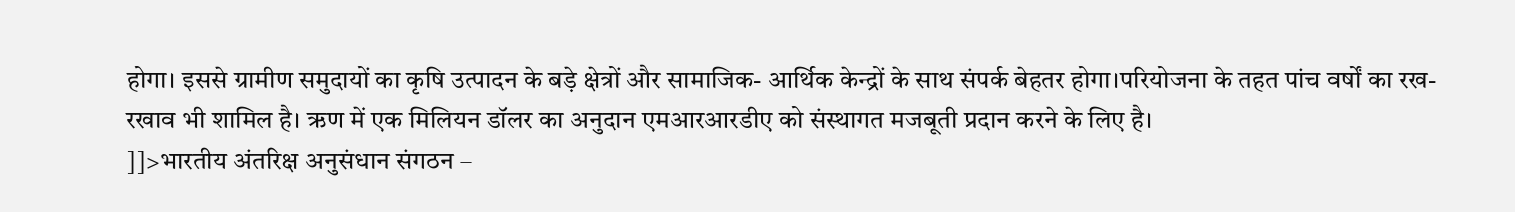होगा। इससे ग्रामीण समुदायों का कृषि उत्पादन के बड़े क्षेत्रों और सामाजिक- आर्थिक केन्द्रों के साथ संपर्क बेहतर होगा।परियोजना के तहत पांच वर्षों का रख-रखाव भी शामिल है। ऋण में एक मिलियन डॉलर का अनुदान एमआरआरडीए को संस्थागत मजबूती प्रदान करने के लिए है।
]]>भारतीय अंतरिक्ष अनुसंधान संगठन –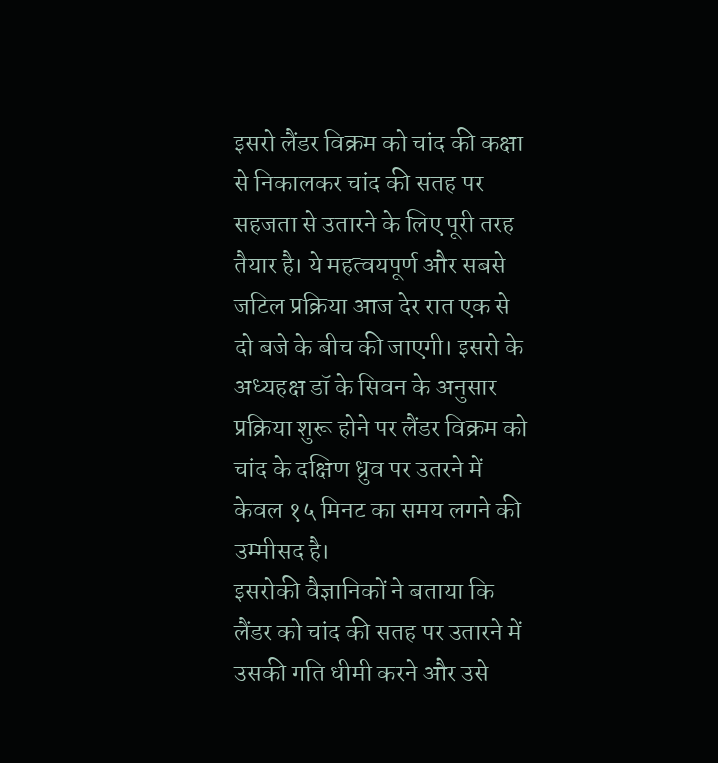इसरो लैंडर विक्रम को चांद की कक्षा से निकालकर चांद की सतह पर सहजता से उतारने के लिए पूरी तरह तैयार है। ये महत्वयपूर्ण और सबसे जटिल प्रक्रिया आज देर रात एक से दो बजे के बीच की जाएगी। इसरो के अध्यहक्ष डॉ के सिवन के अनुसार प्रक्रिया शुरू होने पर लैंडर विक्रम को चांद के दक्षिण ध्रुव पर उतरने में केवल १५ मिनट का समय लगने की उम्मीसद है।
इसरोकी वैज्ञानिकों ने बताया कि लैंडर को चांद की सतह पर उतारने में उसकी गति धीमी करने और उसे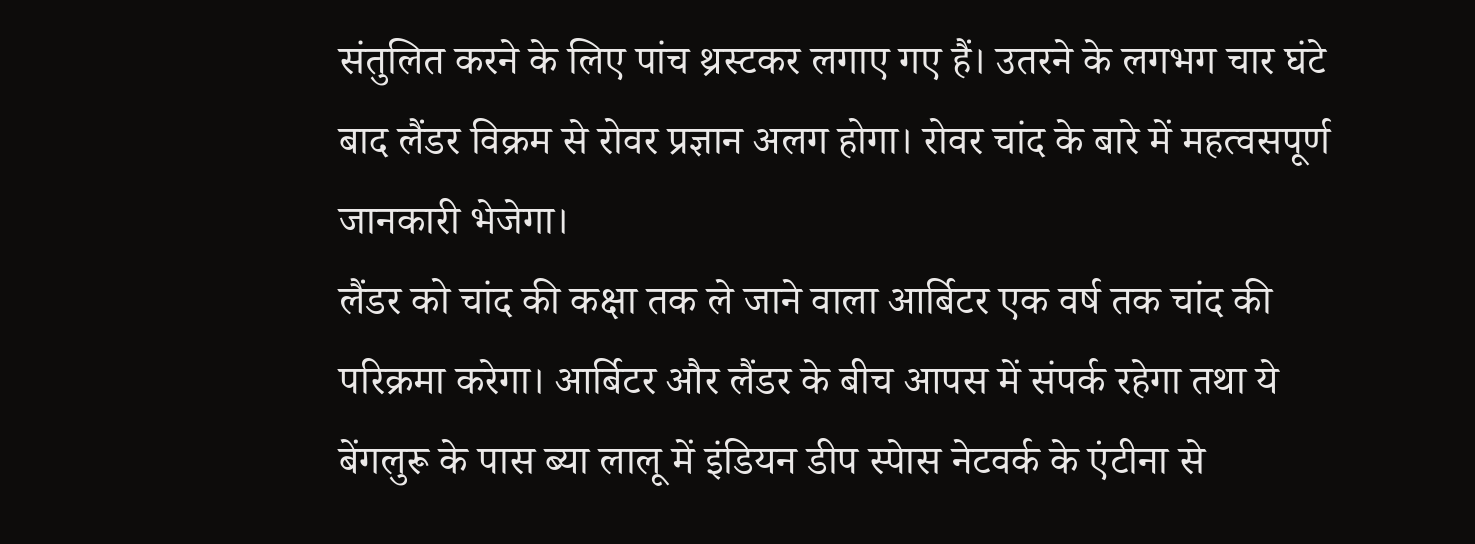संतुलित करने के लिए पांच थ्रस्टकर लगाए गए हैं। उतरने के लगभग चार घंटे बाद लैंडर विक्रम से रोवर प्रज्ञान अलग होगा। रोवर चांद के बारे में महत्वसपूर्ण जानकारी भेजेगा।
लैंडर को चांद की कक्षा तक ले जाने वाला आर्बिटर एक वर्ष तक चांद की परिक्रमा करेगा। आर्बिटर और लैंडर के बीच आपस में संपर्क रहेगा तथा ये बेंगलुरू के पास ब्या लालू में इंडियन डीप स्पेास नेटवर्क के एंटीना से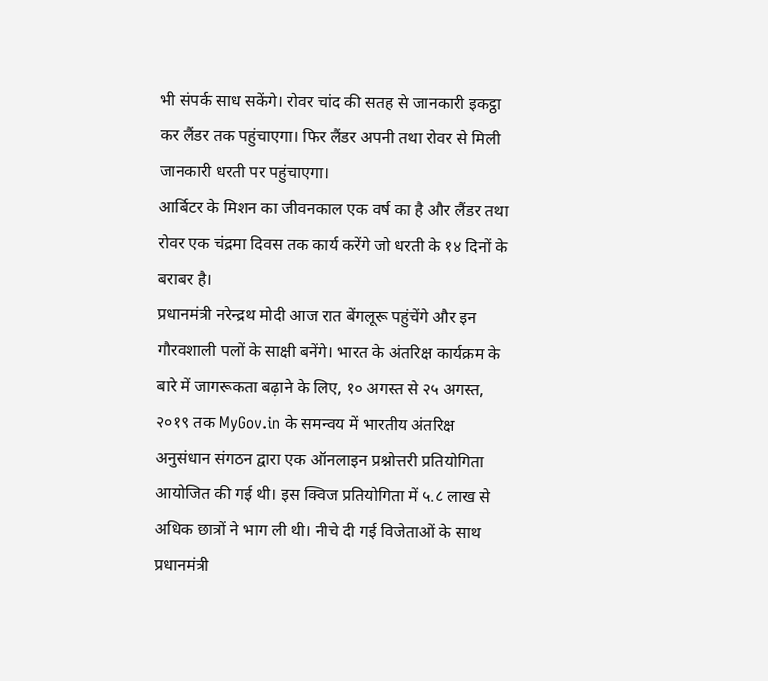भी संपर्क साध सकेंगे। रोवर चांद की सतह से जानकारी इकट्ठा कर लैंडर तक पहुंचाएगा। फिर लैंडर अपनी तथा रोवर से मिली जानकारी धरती पर पहुंचाएगा।
आर्बिटर के मिशन का जीवनकाल एक वर्ष का है और लैंडर तथा रोवर एक चंद्रमा दिवस तक कार्य करेंगे जो धरती के १४ दिनों के बराबर है।
प्रधानमंत्री नरेन्द्रथ मोदी आज रात बेंगलूरू पहुंचेंगे और इन गौरवशाली पलों के साक्षी बनेंगे। भारत के अंतरिक्ष कार्यक्रम के बारे में जागरूकता बढ़ाने के लिए, १० अगस्त से २५ अगस्त, २०१९ तक MyGov.in के समन्वय में भारतीय अंतरिक्ष अनुसंधान संगठन द्वारा एक ऑनलाइन प्रश्नोत्तरी प्रतियोगिता आयोजित की गई थी। इस क्विज प्रतियोगिता में ५.८ लाख से अधिक छात्रों ने भाग ली थी। नीचे दी गई विजेताओं के साथ प्रधानमंत्री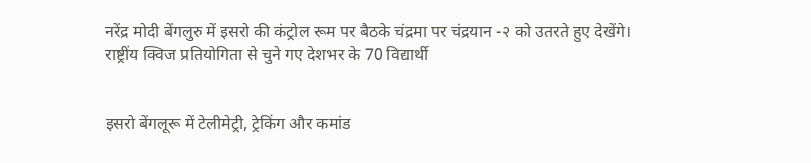नरेंद्र मोदी बेंगलुरु में इसरो की कंट्रोल रूम पर बैठके चंद्रमा पर चंद्रयान -२ को उतरते हुए देखेंगे।
राष्ट्रींय क्विज प्रतियोगिता से चुने गए देशभर के 70 विद्यार्थी


इसरो बेंगलूरू में टेलीमेट्री, ट्रेकिंग और कमांड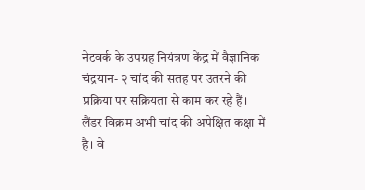नेटवर्क के उपग्रह नियंत्रण केंद्र में वैज्ञानिक चंद्रयान- २ चांद की सतह पर उतरने की प्रक्रिया पर सक्रियता से काम कर रहे हैं। लैंडर विक्रम अभी चांद की अपेक्षित कक्षा में है। वे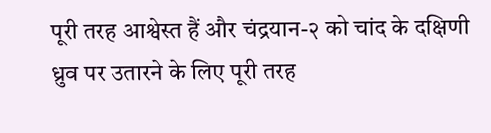पूरी तरह आश्वेस्त हैं और चंद्रयान-२ को चांद के दक्षिणी ध्रुव पर उतारने के लिए पूरी तरह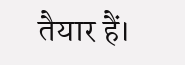तैयार हैं।